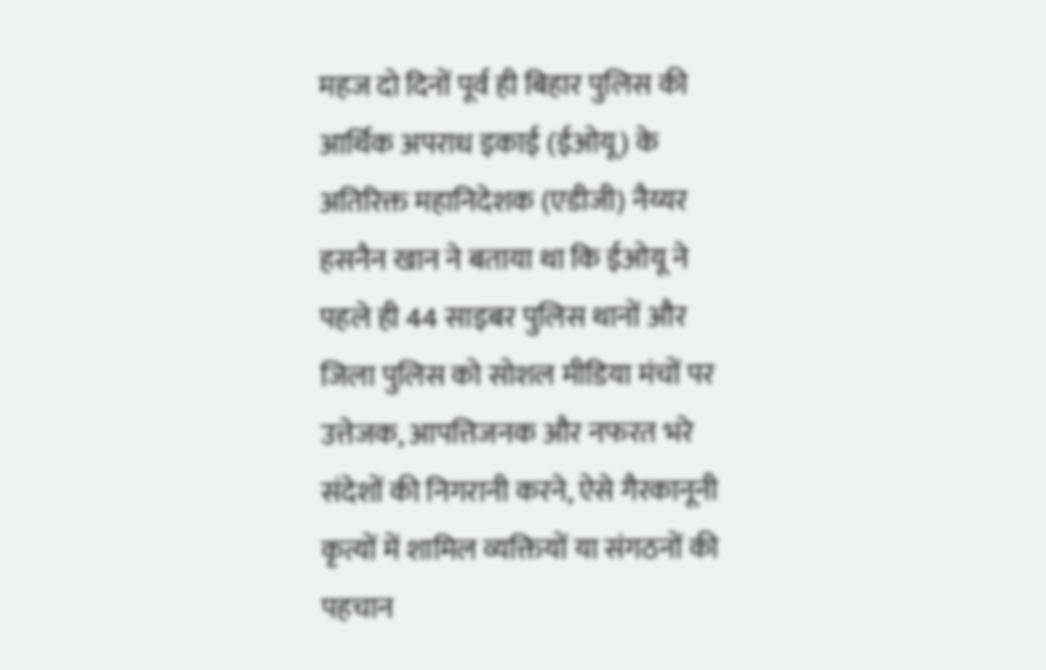महज दो दिनों पूर्व ही बिहार पुलिस की आर्थिक अपराध इकाई (ईओयू) के अतिरिक्त महानिदेशक (एडीजी) नैय्यर हसनैन खान ने बताया था कि ईओयू ने पहले ही 44 साइबर पुलिस थानों और जिला पुलिस को सोशल मीडिया मंचों पर उत्तेजक, आपत्तिजनक और नफरत भरे संदेशों की निगरानी करने, ऐसे गैरकानूनी कृत्यों में शामिल व्यक्तियों या संगठनों की पहचान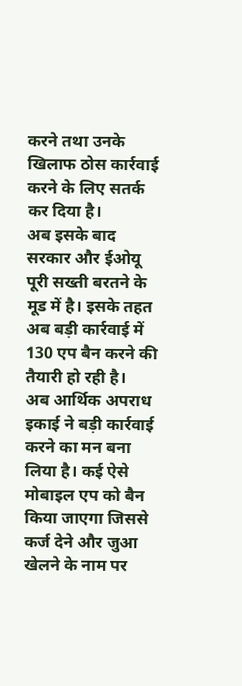करने तथा उनके खिलाफ ठोस कार्रवाई करने के लिए सतर्क कर दिया है।
अब इसके बाद सरकार और ईओयू पूरी सख्ती बरतने के मूड में है। इसके तहत अब बड़ी कार्रवाई में 130 एप बैन करने की तैयारी हो रही है।
अब आर्थिक अपराध इकाई ने बड़ी कार्रवाई करने का मन बना लिया है। कई ऐसे मोबाइल एप को बैन किया जाएगा जिससे कर्ज देने और जुआ खेलने के नाम पर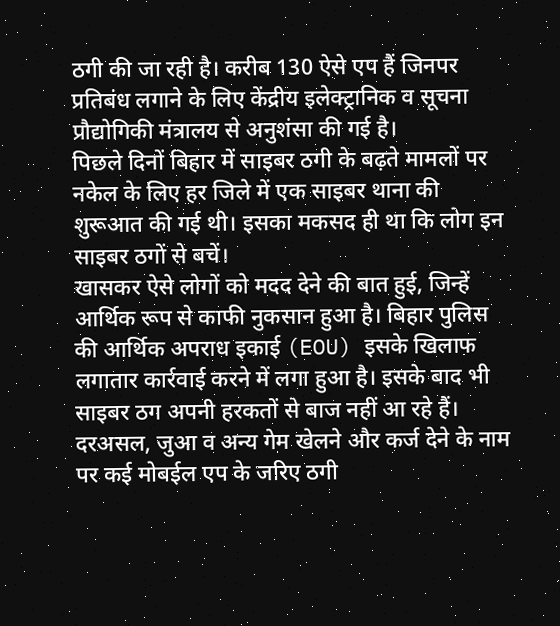ठगी की जा रही है। करीब 130 ऐसे एप हैं जिनपर प्रतिबंध लगाने के लिए केंद्रीय इलेक्ट्रानिक व सूचना प्रौद्योगिकी मंत्रालय से अनुशंसा की गई है।
पिछले दिनों बिहार में साइबर ठगी के बढ़ते मामलों पर नकेल के लिए हर जिले में एक साइबर थाना की शुरूआत की गई थी। इसका मकसद ही था कि लोग इन साइबर ठगों से बचें।
खासकर ऐसे लोगों को मदद देने की बात हुई, जिन्हें आर्थिक रूप से काफी नुकसान हुआ है। बिहार पुलिस की आर्थिक अपराध इकाई (EOU) इसके खिलाफ लगातार कार्रवाई करने में लगा हुआ है। इसके बाद भी साइबर ठग अपनी हरकतों से बाज नहीं आ रहे हैं।
दरअसल, जुआ व अन्य गेम खेलने और कर्ज देने के नाम पर कई मोबईल एप के जरिए ठगी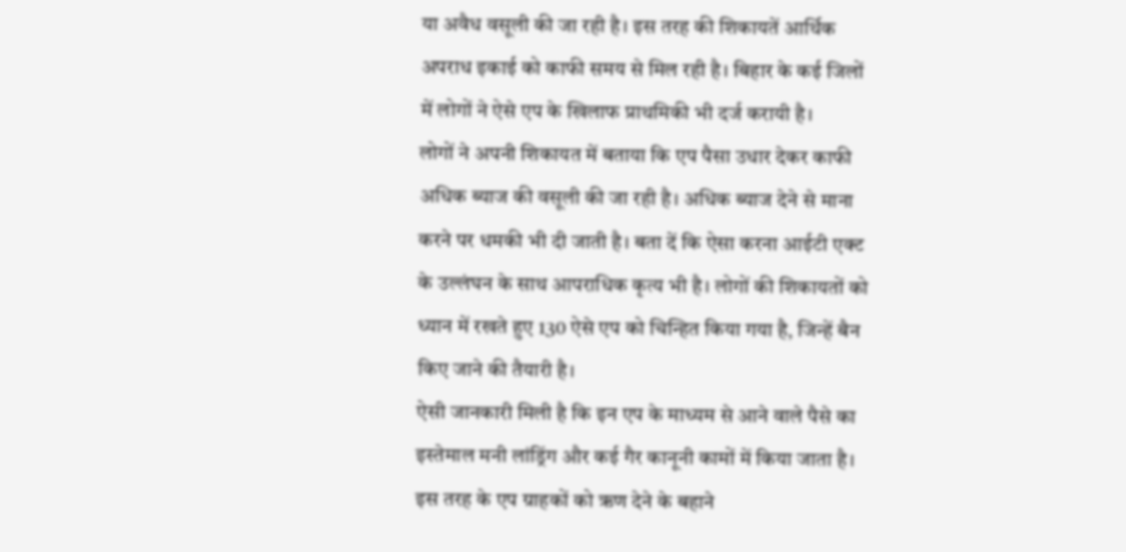या अवैध वसूली की जा रही है। इस तरह की शिकायतें आर्थिक अपराध इकाई को काफी समय से मिल रही है। बिहार के कई जिलों में लोगों ने ऐसे एप के खिलाफ प्राथमिकी भी दर्ज करायी है।
लोगों ने अपनी शिकायत में बताया कि एप पैसा उधार देकर काफी अधिक ब्याज की वसूली की जा रही है। अधिक ब्याज देने से माना करने पर धमकी भी दी जाती है। बता दें कि ऐसा करना आईटी एक्ट के उल्लंघन के साथ आपराधिक कृत्य भी है। लोगों की शिकायतों को ध्यान में रखते हुए 130 ऐसे एप को चिन्हित किया गया है, जिन्हें बैन किए जाने की तैयारी है।
ऐसी जानकारी मिली है कि इन एप के माध्यम से आने वाले पैसे का इस्तेमाल मनी लांड्रिंग और कई गैर कानूनी कामों में किया जाता है। इस तरह के एप ग्राहकों को ऋण देने के बहाने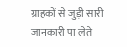ग्राहकों से जुड़ी सारी जानकारी पा लेते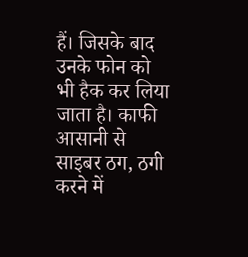हैं। जिसके बाद उनके फोन को भी हैक कर लिया जाता है। काफी आसानी से साइबर ठग, ठगी करने में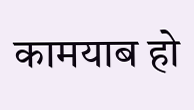कामयाब हो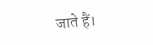जाते हैं।